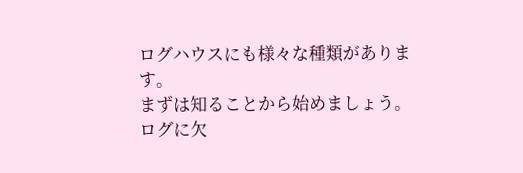ログハウスにも様々な種類があります。
まずは知ることから始めましょう。
ログに欠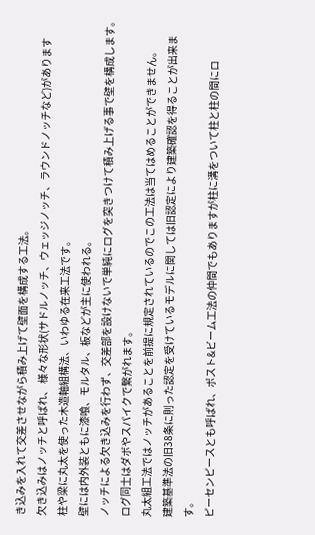き込みを入れて交差させながら積み上げて壁面を構成する工法。
欠き込みはノッチと呼ばれ、 様々な形状(サドルノッチ、ウェッジノッチ、ラウンドノッチなど)があります
柱や梁に丸太を使った木造軸組構法、いわゆる在来工法です。
壁には内外装ともに漆喰、モルタル、板などが主に使われる。
ノッチによる欠き込みを行わず、交差部を設けないで単純にログを突きつけて積み上げる事で壁を構成します。
ログ同士はダボやスパイクで繋がれます。
丸太組工法ではノッチがあることを前提に規定されているのでこの工法は当てはめることができません。
建築基準法の旧38条に則った認定を受けているモデルに関しては旧認定により建築確認を得ることが出来ます。
ピーセンピースとも呼ばれ、ポスト&ビーム工法の仲間でもありますが柱に溝をついて柱と柱の間にロ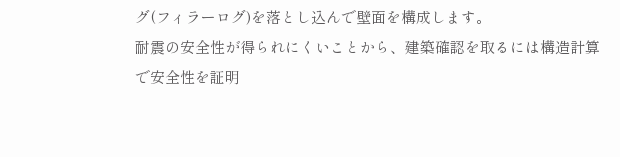グ(フィラーログ)を落とし込んで壁面を構成します。
耐震の安全性が得られにくいことから、建築確認を取るには構造計算で安全性を証明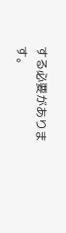する必要があります。